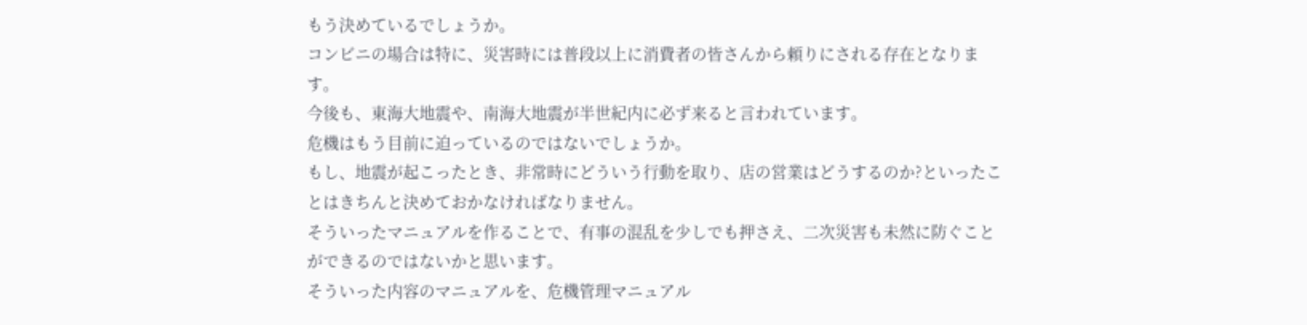もう決めているでしょうか。
コンビニの場合は特に、災害時には普段以上に消費者の皆さんから頼りにされる存在となります。
今後も、東海大地震や、南海大地震が半世紀内に必ず来ると言われています。
危機はもう目前に迫っているのではないでしょうか。
もし、地震が起こったとき、非常時にどういう行動を取り、店の営業はどうするのか?といったことはきちんと決めておかなければなりません。
そういったマニュアルを作ることで、有事の混乱を少しでも押さえ、二次災害も未然に防ぐことができるのではないかと思います。
そういった内容のマニュアルを、危機管理マニュアル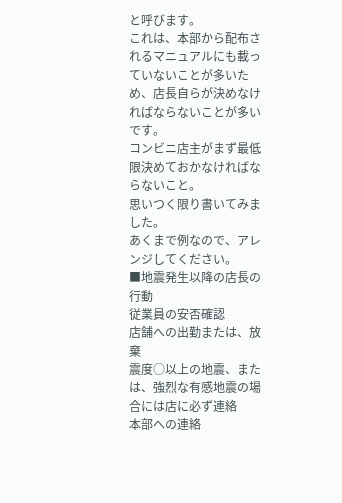と呼びます。
これは、本部から配布されるマニュアルにも載っていないことが多いため、店長自らが決めなければならないことが多いです。
コンビニ店主がまず最低限決めておかなければならないこと。
思いつく限り書いてみました。
あくまで例なので、アレンジしてください。
■地震発生以降の店長の行動
従業員の安否確認
店舗への出勤または、放棄
震度○以上の地震、または、強烈な有感地震の場合には店に必ず連絡
本部への連絡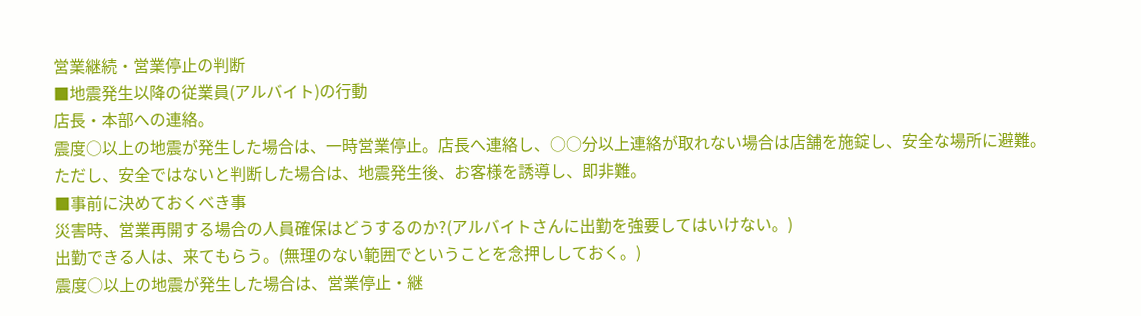営業継続・営業停止の判断
■地震発生以降の従業員(アルバイト)の行動
店長・本部への連絡。
震度○以上の地震が発生した場合は、一時営業停止。店長へ連絡し、○○分以上連絡が取れない場合は店舗を施錠し、安全な場所に避難。
ただし、安全ではないと判断した場合は、地震発生後、お客様を誘導し、即非難。
■事前に決めておくべき事
災害時、営業再開する場合の人員確保はどうするのか?(アルバイトさんに出勤を強要してはいけない。)
出勤できる人は、来てもらう。(無理のない範囲でということを念押ししておく。)
震度○以上の地震が発生した場合は、営業停止・継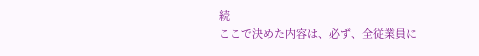続
ここで決めた内容は、必ず、全従業員に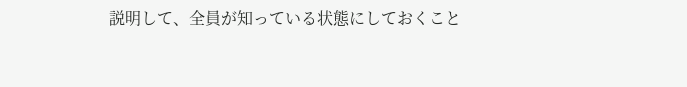説明して、全員が知っている状態にしておくこと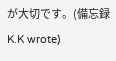が大切です。(備忘録 K.K wrote)